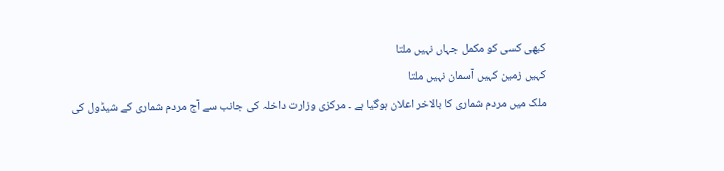کبھی کسی کو مکمل جہاں نہیں ملتا
کہیں زمین کہیں آسمان نہیں ملتا
ملک میں مردم شماری کا بالاخر اعلان ہوگیا ہے ۔ مرکزی وزارت داخلہ کی جانب سے آج مردم شماری کے شیڈول کی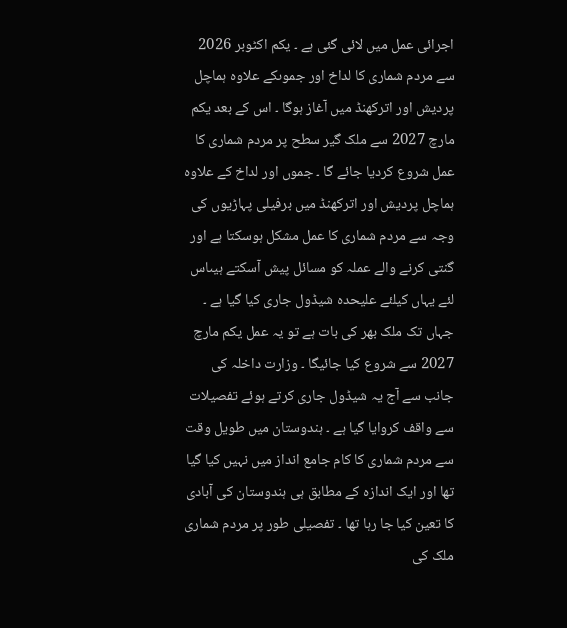اجرائی عمل میں لائی گئی ہے ۔ یکم اکٹوبر 2026 سے مردم شماری کا لداخ اور جموںکے علاوہ ہماچل پردیش اور اترکھنڈ میں آغاز ہوگا ۔ اس کے بعد یکم مارچ 2027 سے ملک گیر سطح پر مردم شماری کا عمل شروع کردیا جائے گا ۔ جموں اور لداخ کے علاوہ ہماچل پردیش اور اترکھنڈ میں برفیلی پہاڑیوں کی وجہ سے مردم شماری کا عمل مشکل ہوسکتا ہے اور گنتی کرنے والے عملہ کو مسائل پیش آسکتے ہیںاس لئے یہاں کیلئے علیحدہ شیڈول جاری کیا گیا ہے ۔ جہاں تک ملک بھر کی بات ہے تو یہ عمل یکم مارچ 2027 سے شروع کیا جائیگا ۔ وزارت داخلہ کی جانب سے آج یہ شیڈول جاری کرتے ہوئے تفصیلات سے واقف کروایا گیا ہے ۔ ہندوستان میں طویل وقت سے مردم شماری کا کام جامع انداز میں نہیں کیا گیا تھا اور ایک اندازہ کے مطابق ہی ہندوستان کی آبادی کا تعین کیا جا رہا تھا ۔ تفصیلی طور پر مردم شماری ملک کی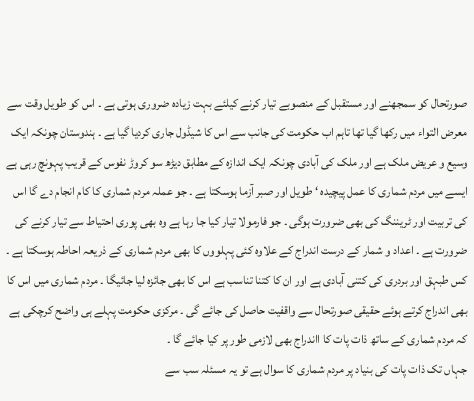صورتحال کو سمجھنے اور مستقبل کے منصوبے تیار کرنے کیلئے بہت زیادہ ضروری ہوتی ہے ۔ اس کو طویل وقت سے معرض التواء میں رکھا گیا تھا تاہم اب حکومت کی جانب سے اس کا شیڈول جاری کردیا گیا ہے ۔ ہندوستان چونکہ ایک وسیع و عریض ملک ہے اور ملک کی آبادی چونکہ ایک اندازہ کے مطابق دیڑھ سو کروڑ نفوس کے قریب پہونچ رہی ہے ایسے میں مردم شماری کا عمل پیچیدہ ‘ طویل اور صبر آزما ہوسکتا ہے ۔ جو عملہ مردم شماری کا کام انجام دے گا اس کی تربیت اور ٹریننگ کی بھی ضرورت ہوگی ۔ جو فارمولا تیار کیا جا رہا ہے وہ بھی پوری احتیاط سے تیار کرنے کی ضرورت ہے ۔ اعداد و شمار کے درست اندراج کے علاوہ کئی پہلووں کا بھی مردم شماری کے ذریعہ احاطہ ہوسکتا ہے ۔ کس طبہق اور بردری کی کتنی آبادی ہے اور ان کا کتنا تناسب ہے اس کا بھی جائزہ لیا جائیگا ۔ مردم شماری میں اس کا بھی اندراج کرتے ہوئے حقیقی صورتحال سے واقفیت حاصل کی جائے گی ۔ مرکزی حکومت پہلے ہی واضح کرچکی ہے کہ مردم شماری کے ساتھ ذات پات کا ااندراج بھی لازمی طور پر کیا جائے گا ۔
جہاں تک ذات پات کی بنیاد پر مردم شماری کا سوال ہے تو یہ مسئلہ سب سے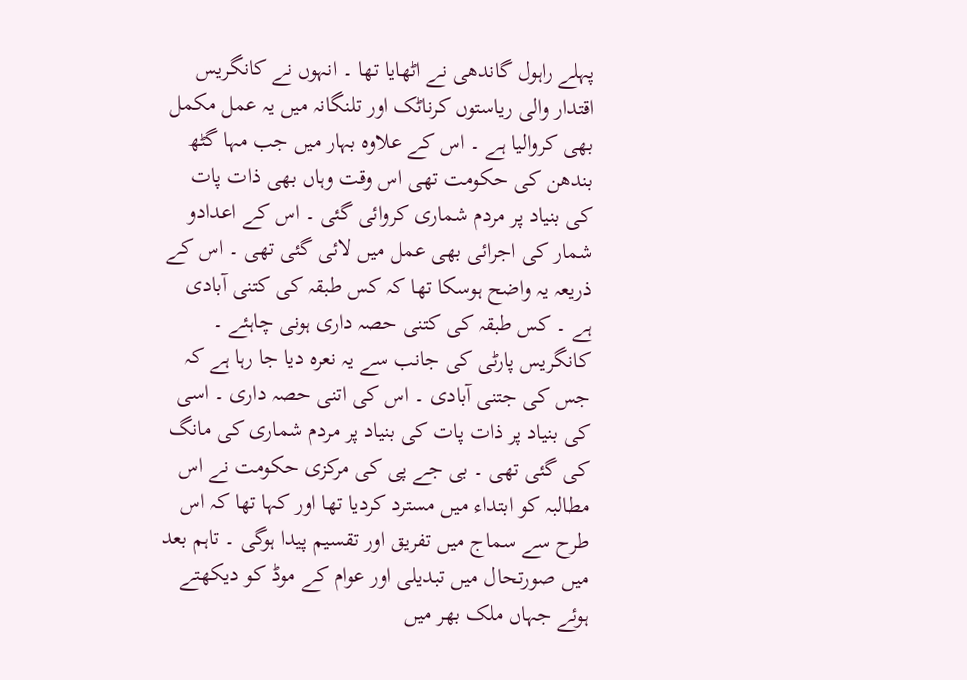پہلے راہول گاندھی نے اٹھایا تھا ۔ انہوں نے کانگریس اقتدار والی ریاستوں کرناٹک اور تلنگانہ میں یہ عمل مکمل بھی کروالیا ہے ۔ اس کے علاوہ بہار میں جب مہا گٹھ بندھن کی حکومت تھی اس وقت وہاں بھی ذات پات کی بنیاد پر مردم شماری کروائی گئی ۔ اس کے اعدادو شمار کی اجرائی بھی عمل میں لائی گئی تھی ۔ اس کے ذریعہ یہ واضح ہوسکا تھا کہ کس طبقہ کی کتنی آبادی ہے ۔ کس طبقہ کی کتنی حصہ داری ہونی چاہئے ۔ کانگریس پارٹی کی جانب سے یہ نعرہ دیا جا رہا ہے کہ جس کی جتنی آبادی ۔ اس کی اتنی حصہ داری ۔ اسی کی بنیاد پر ذات پات کی بنیاد پر مردم شماری کی مانگ کی گئی تھی ۔ بی جے پی کی مرکزی حکومت نے اس مطالبہ کو ابتداء میں مسترد کردیا تھا اور کہا تھا کہ اس طرح سے سماج میں تفریق اور تقسیم پیدا ہوگی ۔ تاہم بعد میں صورتحال میں تبدیلی اور عوام کے موڈ کو دیکھتے ہوئے جہاں ملک بھر میں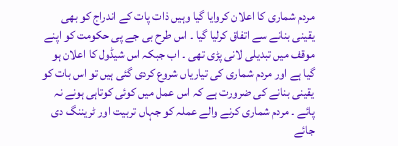مردم شماری کا اعلان کروایا گیا وہیں ذات پات کے اندراج کو بھی یقینی بنانے سے اتفاق کرلیا گیا ۔ اس طرح بی جے پی حکومت کو اپنے موقف میں تبدیلی لانی پڑی تھی ۔ اب جبکہ اس شیڈول کا اعلان ہو گیا ہے اور مردم شماری کی تیاریاں شروع کردی گئی ہیں تو اس بات کو یقینی بنانے کی ضرورت ہے کہ اس عمل میں کوئی کوتاہی ہونے نہ پائے ۔ مردم شماری کرنے والے عملہ کو جہاں تربیت اور ٹریننگ دی جائے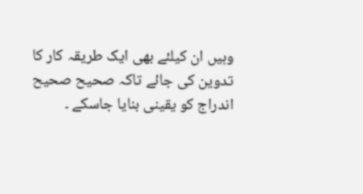وہیں ان کیلئے بھی ایک طریقہ کار کا تدوین کی جائے تاکہ صحیح صحیح اندراج کو یقینی بنایا جاسکے ۔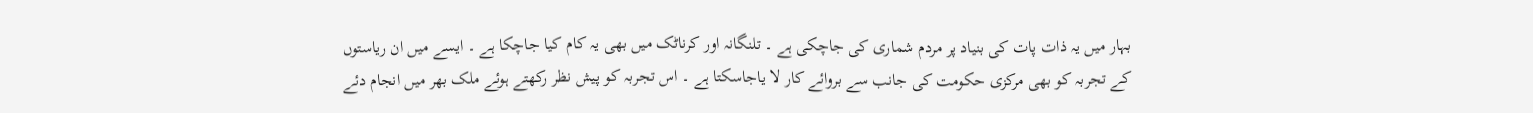بہار میں یہ ذات پات کی بنیاد پر مردم شماری کی جاچکی ہے ۔ تلنگانہ اور کرناٹک میں بھی یہ کام کیا جاچکا ہے ۔ ایسے میں ان ریاستوں کے تجربہ کو بھی مرکزی حکومت کی جانب سے بروائے کار لا یاجاسکتا ہے ۔ اس تجربہ کو پیش نظر رکھتے ہوئے ملک بھر میں انجام دئے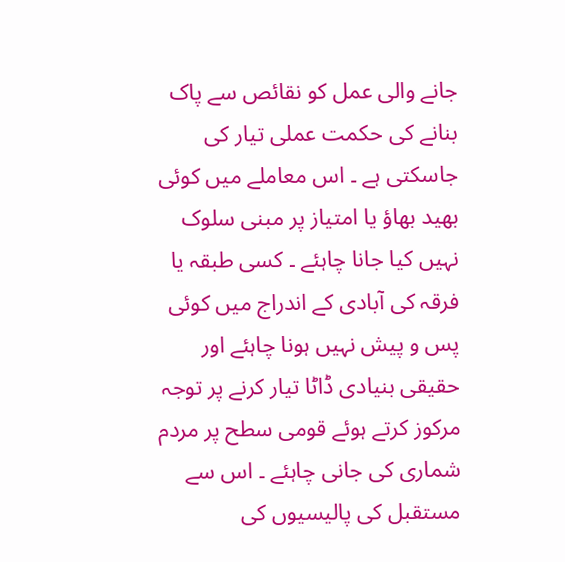جانے والی عمل کو نقائص سے پاک بنانے کی حکمت عملی تیار کی جاسکتی ہے ۔ اس معاملے میں کوئی بھید بھاؤ یا امتیاز پر مبنی سلوک نہیں کیا جانا چاہئے ۔ کسی طبقہ یا فرقہ کی آبادی کے اندراج میں کوئی پس و پیش نہیں ہونا چاہئے اور حقیقی بنیادی ڈاٹا تیار کرنے پر توجہ مرکوز کرتے ہوئے قومی سطح پر مردم شماری کی جانی چاہئے ۔ اس سے مستقبل کی پالیسیوں کی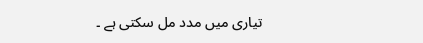تیاری میں مدد مل سکتی ہے ۔